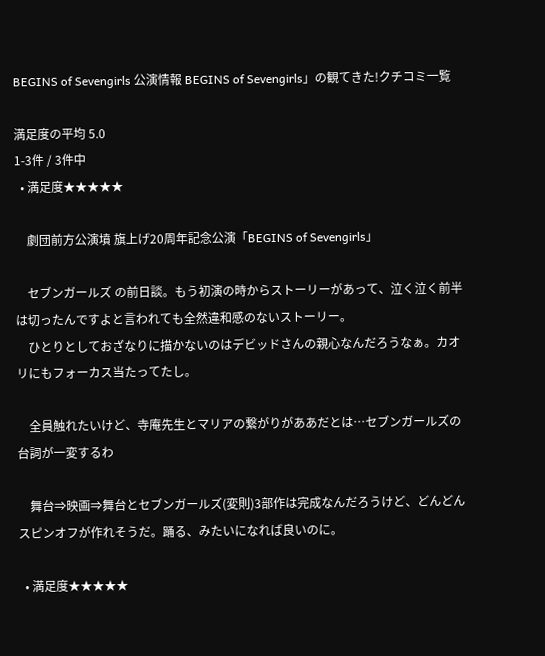BEGINS of Sevengirls 公演情報 BEGINS of Sevengirls」の観てきた!クチコミ一覧

満足度の平均 5.0
1-3件 / 3件中
  • 満足度★★★★★

    劇団前方公演墳 旗上げ20周年記念公演「BEGINS of Sevengirls」

    セブンガールズ の前日談。もう初演の時からストーリーがあって、泣く泣く前半は切ったんですよと言われても全然違和感のないストーリー。
    ひとりとしておざなりに描かないのはデビッドさんの親心なんだろうなぁ。カオリにもフォーカス当たってたし。

    全員触れたいけど、寺庵先生とマリアの繋がりがああだとは…セブンガールズの台詞が一変するわ

    舞台⇒映画⇒舞台とセブンガールズ(変則)3部作は完成なんだろうけど、どんどんスピンオフが作れそうだ。踊る、みたいになれば良いのに。

  • 満足度★★★★★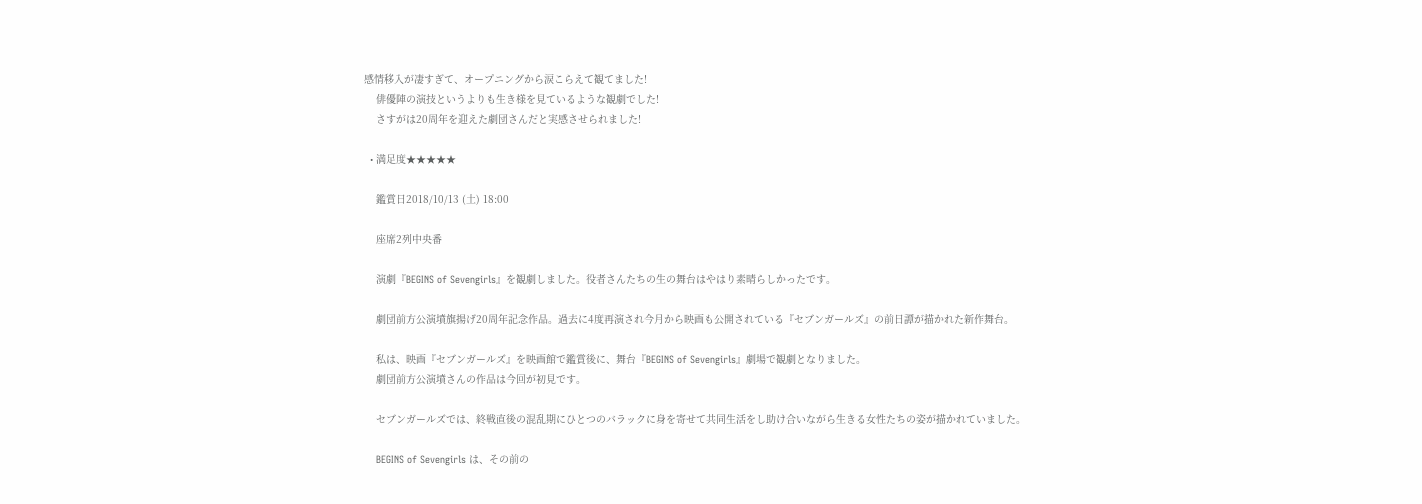感情移入が凄すぎて、オープニングから涙こらえて観てました!
    俳優陣の演技というよりも生き様を見ているような観劇でした!
    さすがは20周年を迎えた劇団さんだと実感させられました!

  • 満足度★★★★★

    鑑賞日2018/10/13 (土) 18:00

    座席2列中央番

    演劇『BEGINS of Sevengirls』を観劇しました。役者さんたちの生の舞台はやはり素晴らしかったです。

    劇団前方公演墳旗揚げ20周年記念作品。過去に4度再演され今月から映画も公開されている『セブンガールズ』の前日譚が描かれた新作舞台。

    私は、映画『セブンガールズ』を映画館で鑑賞後に、舞台『BEGINS of Sevengirls』劇場で観劇となりました。
    劇団前方公演墳さんの作品は今回が初見です。

    セブンガールズでは、終戦直後の混乱期にひとつのバラックに身を寄せて共同生活をし助け合いながら生きる女性たちの姿が描かれていました。

    BEGINS of Sevengirls は、その前の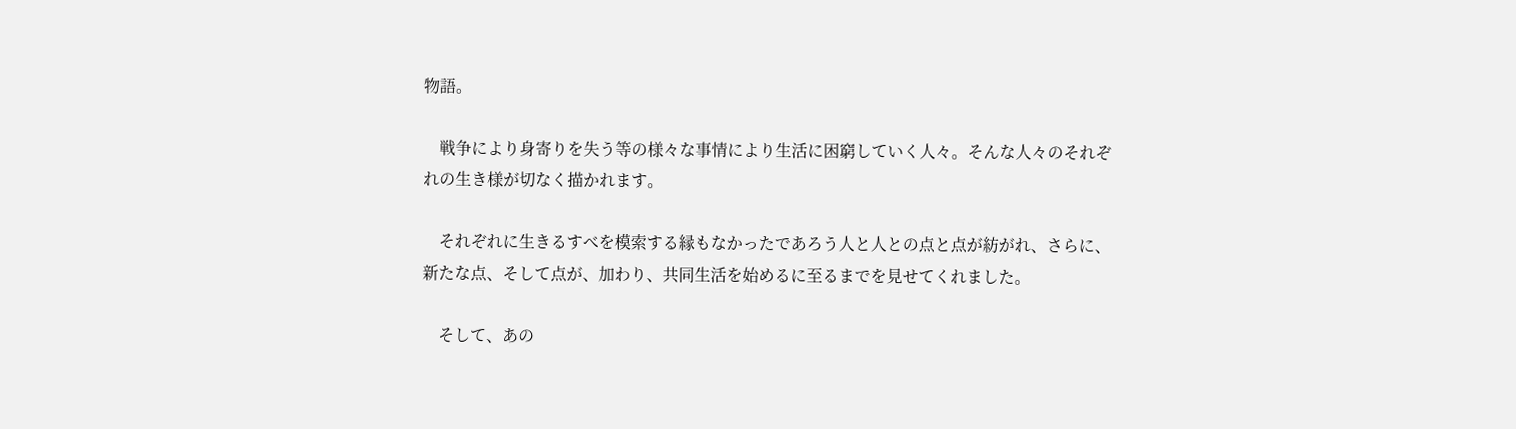物語。

    戦争により身寄りを失う等の様々な事情により生活に困窮していく人々。そんな人々のそれぞれの生き様が切なく描かれます。

    それぞれに生きるすべを模索する縁もなかったであろう人と人との点と点が紡がれ、さらに、新たな点、そして点が、加わり、共同生活を始めるに至るまでを見せてくれました。

    そして、あの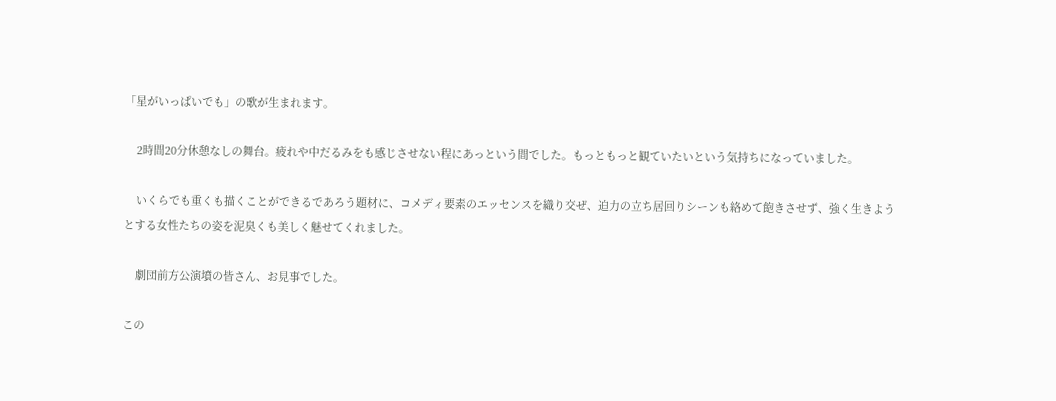「星がいっぱいでも」の歌が生まれます。

    2時間20分休憩なしの舞台。疲れや中だるみをも感じさせない程にあっという間でした。もっともっと観ていたいという気持ちになっていました。

    いくらでも重くも描くことができるであろう題材に、コメディ要素のエッセンスを織り交ぜ、迫力の立ち居回りシーンも絡めて飽きさせず、強く生きようとする女性たちの姿を泥臭くも美しく魅せてくれました。

    劇団前方公演墳の皆さん、お見事でした。

この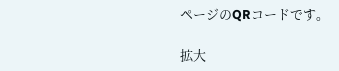ページのQRコードです。

拡大